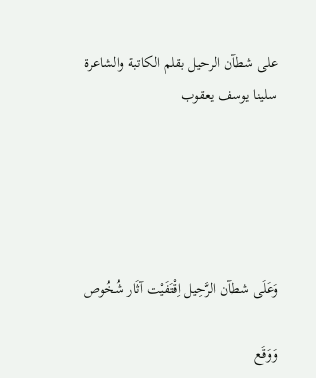على شطآن الرحيل بقلم الكاتبة والشاعرة سلينا يوسف يعقوب





وَعَلَى شطآن الرَّحِيل اِقْتَفَيْت آثَار شُخُوص

وَوَقَع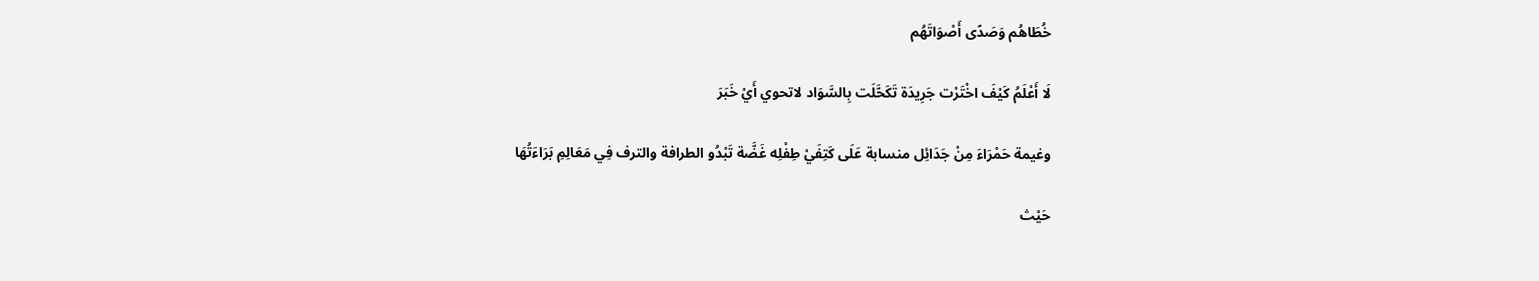خُطَاهُم وَصَدًى أَصْوَاتَهُم

لَا أَعْلَمُ كَيْفَ اخْتَرْت جَرِيدَة تَكَحَّلَت بِالسَّوَاد لاتحوي أَيْ خَبَرَ

وغيمة حَمْرَاءَ مِنْ جَدَائِل منسابة عَلَى كَتِفَيْ طِفْلِه غَضَّة تَبْدُو الطرافة والترف فِي مَعَالِمِ بَرَاءَتُهَا

حَيْث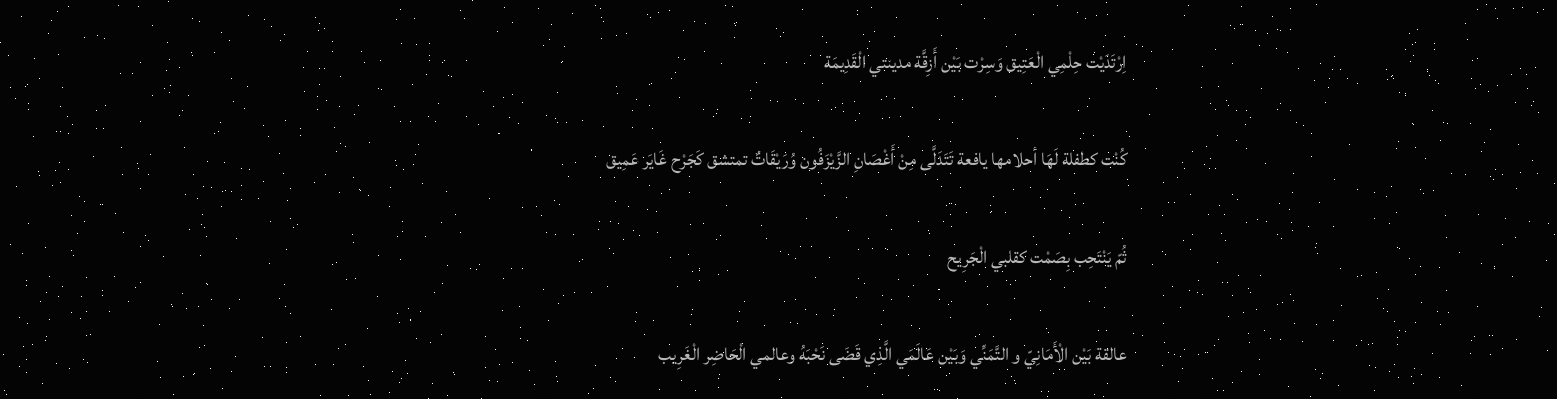اِرْتَدَيْت حِلْمِي الْعَتِيق وَسِرْت بَيْن أَزِقَّة مدينتي الْقَدِيمَة

كُنْت كطفلة لَهَا أحلامها يافعة تَتَدَلَّى مِنْ أَغْصَانِ الزَّيْزَفُون وُرَيْقَاتٌ تمتشق كَجَرْح غَايَر عَمِيق

ثُمّ يَنْتَحِب بِصَمْت كقلبي الْجَرِيح

عالقة بَيْن الْأَمَانِيّ و التَّمَنِّي وَبَيْن عَالَمَي الَّذِي قَضَى نَحْبَهُ وعالمي الْحَاضِر الْغَرِيب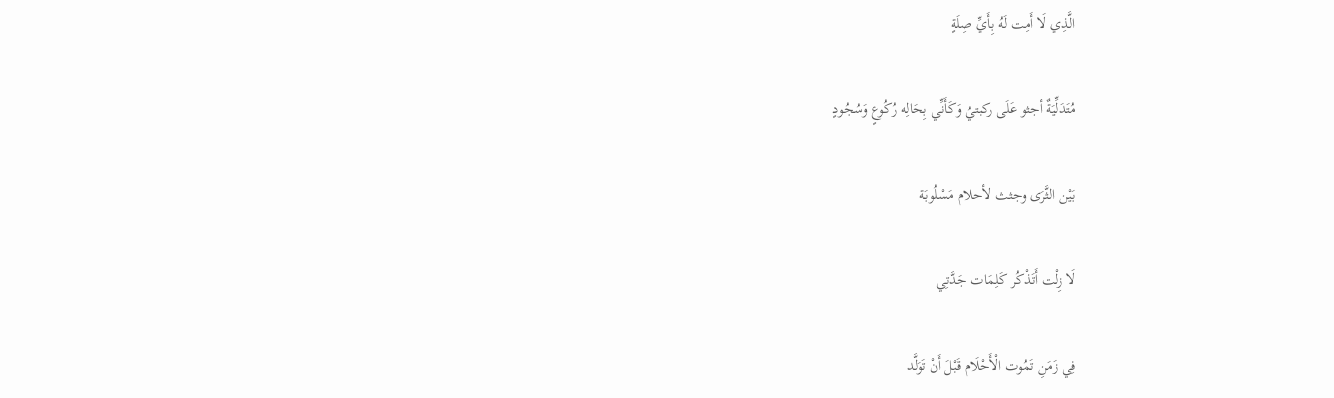الَّذِي لَا أَمِت لَهُ بِأَيِّ صِلَةٍ

مُتَدَلِّيَةٌ أجثو عَلَى ركبتيُ وَكَأَنِّي بِحَالِه رُكُوعٍ وَسُجُودٍ

بَيْن الثَّرَى وجثث لأحلام مَسْلُوبَة

لَا زِلْت أَتَذْكُر كَلِمَات جَدَّتِي

فِي زَمَنِ تَمُوت الْأَحْلَام قَبْلَ أَنْ تَوَلَّد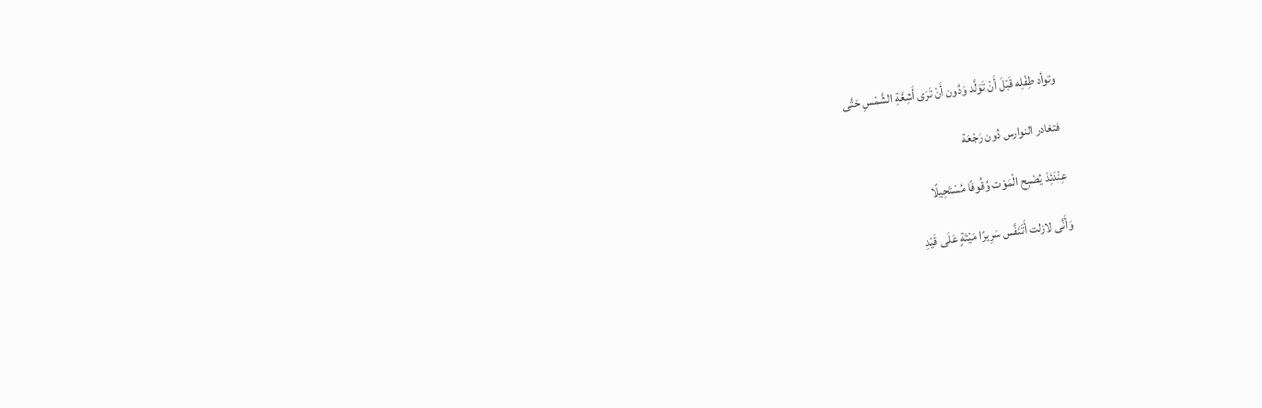وتوأد طِفْلِه قَبْلَ أَنْ تَوَلَّد وَدُون أَنْ تَرَى أَشِعَّةِ الشَّمْسِ حَتَّى

فتغادر النوارس دُون رَجْعَة

عِنْدَئِذ يُصْبِح الْمَوْت وُقُوفًا مُسْتَحِيلًا

وَأَنَّى لازلت أَتَنَفَّس سَرِيرًا مَيْتَةٍ عَلَى قَيْدِ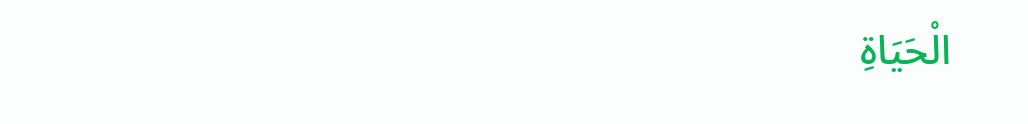الْحَيَاةِ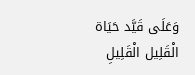وَعَلَى قَيَّد حَيَاة الْقَلِيل الْقَلِيلِ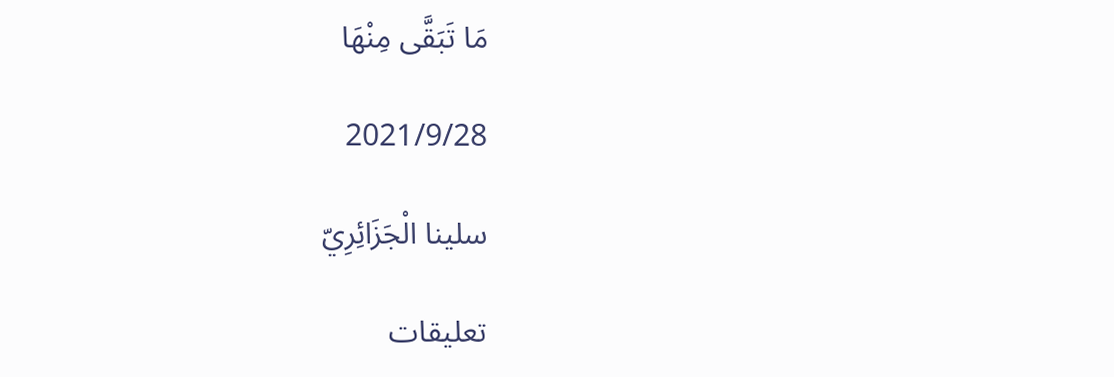مَا تَبَقَّى مِنْهَا

2021/9/28

سلينا الْجَزَائِرِيّ

تعليقات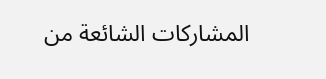المشاركات الشائعة من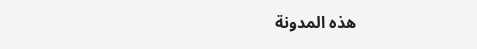هذه المدونة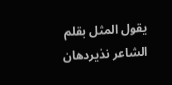يقول المثل بقلم الشاعر نذيردهان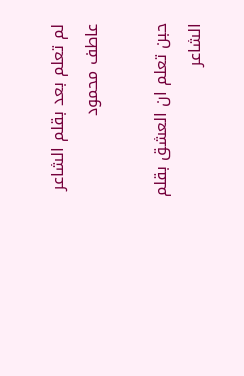لم تعلم بعد بقلم الشاعر عاطف محمود

حبن تعلم ان العشق بقلم الشاعر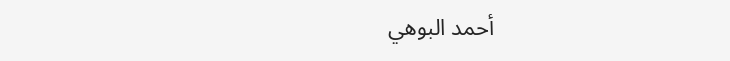أحمد البوهي